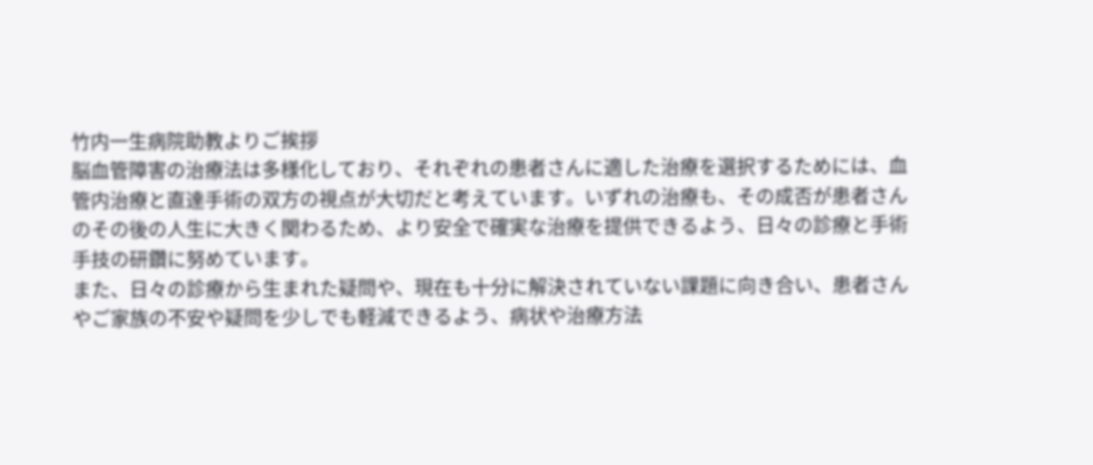竹内一生病院助教よりご挨拶
脳血管障害の治療法は多様化しており、それぞれの患者さんに適した治療を選択するためには、血管内治療と直達手術の双方の視点が大切だと考えています。いずれの治療も、その成否が患者さんのその後の人生に大きく関わるため、より安全で確実な治療を提供できるよう、日々の診療と手術手技の研鑽に努めています。
また、日々の診療から生まれた疑問や、現在も十分に解決されていない課題に向き合い、患者さんやご家族の不安や疑問を少しでも軽減できるよう、病状や治療方法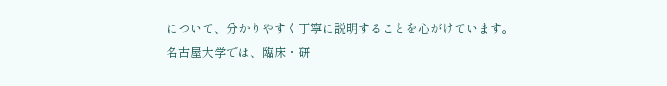について、分かりやすく丁寧に説明することを心がけています。
名古屋大学では、臨床・研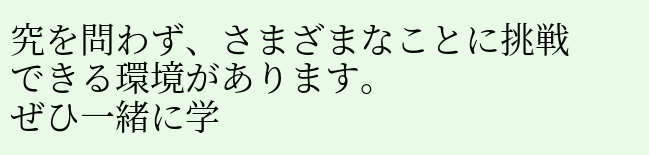究を問わず、さまざまなことに挑戦できる環境があります。
ぜひ一緒に学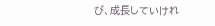び、成長していけれ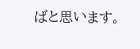ばと思います。